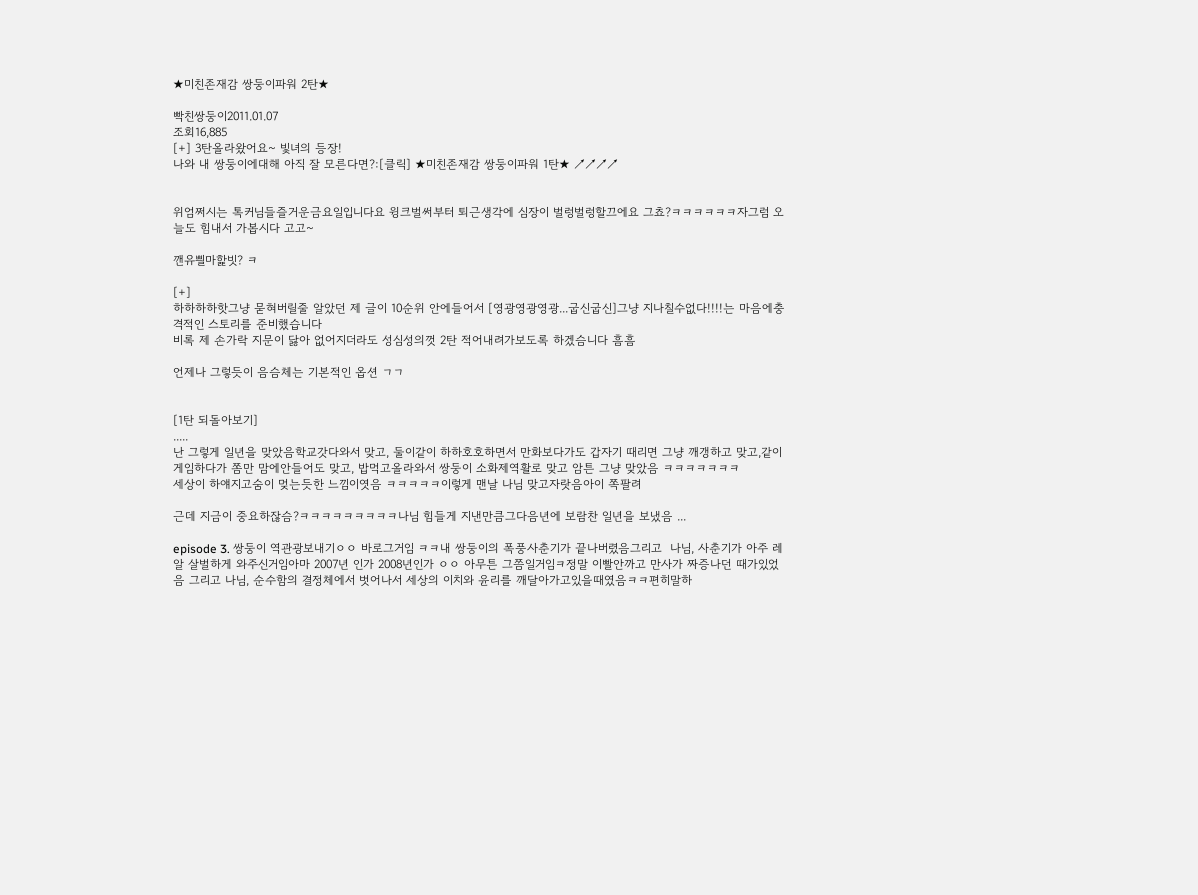★미친존재감 쌍둥이파워 2탄★

빡친쌍둥이2011.01.07
조회16,885
[+] 3탄올라왔어요~ 빛녀의 등장!
나와 내 쌍둥이에대해 아직 잘 모른다면?:[클릭] ★미친존재감 쌍둥이파워 1탄★ ↗↗↗↗


위엄쩌시는 톡커님들즐거운금요일입니다요 윙크벌써부터 퇴근생각에 심장이 벌렁벌렁할끄에요 그쵸?ㅋㅋㅋㅋㅋㅋ자그럼 오늘도 힘내서 가봅시다 고고~

깬유쁼마핥빗? ㅋ

[+]
하하하하핫그냥 묻혀버릴줄 알았던 제 글이 10순위 안에들어서 [영광영광영광...굽신굽신]그냥 지나칠수없다!!!!는 마음에충격적인 스토리를 준비했습니다
비록 제 손가락 지문이 닳아 없어지더라도 성심성의껏 2탄 적어내려가보도록 하겠슴니다 흠흠

언제나 그렇듯이 음슴체는 기본적인 옵션 ㄱㄱ


[1탄 되돌아보기]
.....
난 그렇게 일년을 맞았음학교갓다와서 맞고, 둘이같이 하하호호하면서 만화보다가도 갑자기 때리면 그냥 깨갱하고 맞고,같이 게임하다가 쫌만 맘에안들어도 맞고, 밥먹고올라와서 쌍둥이 소화제역활로 맞고 암튼 그냥 맞았음 ㅋㅋㅋㅋㅋㅋㅋ
세상이 하얘지고숨이 멎는듯한 느낌이엿음 ㅋㅋㅋㅋㅋ이렇게 맨날 나님 맞고자랏음아이 쪽팔려

근데 지금이 중요하잖슴?ㅋㅋㅋㅋㅋㅋㅋㅋㅋ나님 힘들게 지낸만큼그다음년에 보람찬 일년을 보냈음 ...

episode 3. 쌍둥이 역관광보내기ㅇㅇ 바로그거임 ㅋㅋ내 쌍둥이의 폭풍사춘기가 끝나버렸음그리고  나님, 사춘기가 아주 레알 살벌하게 와주신거임아마 2007년 인가 2008년인가 ㅇㅇ 아무튼 그쯤일거임ㅋ정말 이빨안까고 만사가 짜증나던 때가있었음 그리고 나님, 순수함의 결정체에서 벗어나서 세상의 이치와 윤리를 깨달아가고있을때였음ㅋㅋ편히말하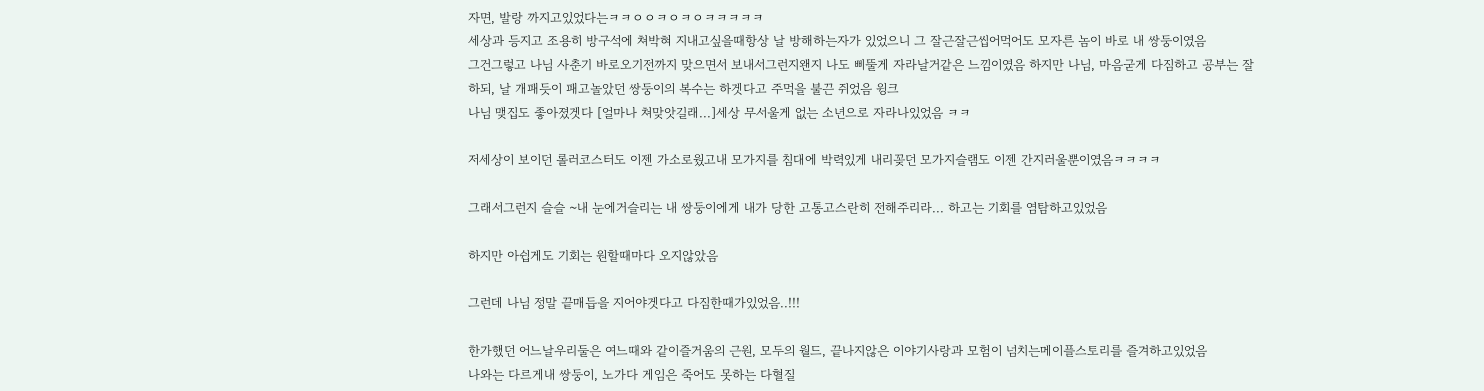자면, 발랑 까지고있었다는ㅋㅋㅇㅇㅋㅇㅋㅇㅋㅋㅋㅋㅋ
세상과 등지고 조용히 방구석에 쳐박혀 지내고싶을때항상 날 방해하는자가 있었으니 그 잘근잘근씹어먹어도 모자른 놈이 바로 내 쌍둥이였음
그건그렇고 나님 사춘기 바로오기전까지 맞으면서 보내서그런지왠지 나도 삐뚤게 자라날거같은 느낌이였음 하지만 나님, 마음굳게 다짐하고 공부는 잘하되, 날 개패듯이 패고놀았던 쌍둥이의 복수는 하겟다고 주먹을 불끈 쥐었음 윙크
나님 맺집도 좋아졌겟다 [얼마나 쳐맞앗길래...]세상 무서울게 없는 소년으로 자라나있었음 ㅋㅋ

저세상이 보이던 롤러코스터도 이젠 가소로웠고내 모가지를 침대에 박력있게 내리꽂던 모가지슬램도 이젠 간지러울뿐이였음ㅋㅋㅋㅋ

그래서그런지 슬슬 ~내 눈에거슬리는 내 쌍둥이에게 내가 당한 고통고스란히 전해주리라... 하고는 기회를 염탐하고있었음

하지만 아쉽게도 기회는 원할때마다 오지않았음

그런데 나님 정말 끝매듭을 지어야겟다고 다짐한때가있었음..!!!

한가했던 어느날우리둘은 여느때와 같이즐거움의 근원, 모두의 월드, 끝나지않은 이야기사랑과 모험이 넘치는메이플스토리를 즐겨하고있었음
나와는 다르게내 쌍둥이, 노가다 게임은 죽어도 못하는 다혈질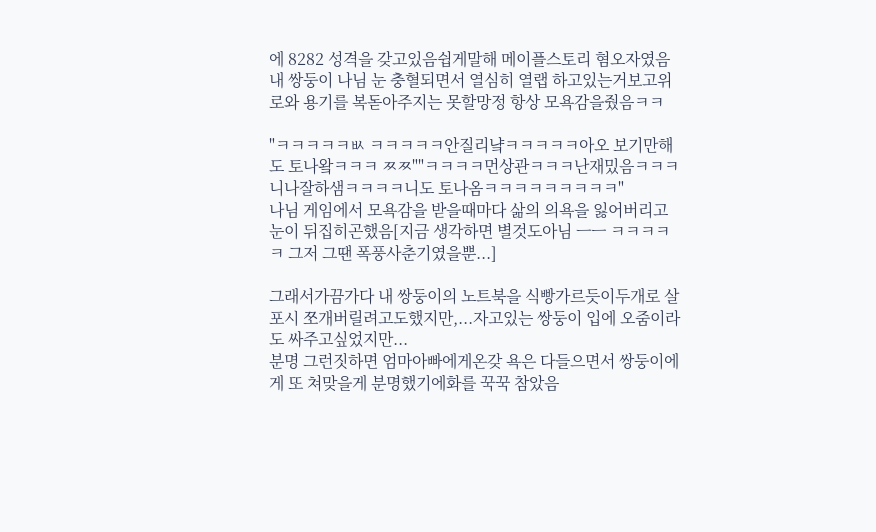에 8282 성격을 갖고있음쉽게말해 메이플스토리 혐오자였음
내 쌍둥이 나님 눈 충혈되면서 열심히 열랩 하고있는거보고위로와 용기를 복돋아주지는 못할망정 항상 모욕감을줬음ㅋㅋ

"ㅋㅋㅋㅋㅋㅄ ㅋㅋㅋㅋㅋ안질리냨ㅋㅋㅋㅋㅋ아오 보기만해도 토나왘ㅋㅋㅋ ㅉㅉ""ㅋㅋㅋㅋ먼상관ㅋㅋㅋ난재밌음ㅋㅋㅋ니나잘하샘ㅋㅋㅋㅋ니도 토나옴ㅋㅋㅋㅋㅋㅋㅋㅋㅋ"
나님 게임에서 모욕감을 받을때마다 삶의 의욕을 잃어버리고 눈이 뒤집히곤했음[지금 생각하면 별것도아님 ㅡㅡ ㅋㅋㅋㅋㅋ 그저 그땐 폭풍사춘기였을뿐...]

그래서가끔가다 내 쌍둥이의 노트북을 식빵가르듯이두개로 살포시 쪼개버릴려고도했지만,...자고있는 쌍둥이 입에 오줌이라도 싸주고싶었지만...
분명 그런짓하면 엄마아빠에게온갖 욕은 다들으면서 쌍둥이에게 또 쳐맞을게 분명했기에화를 꾹꾹 참았음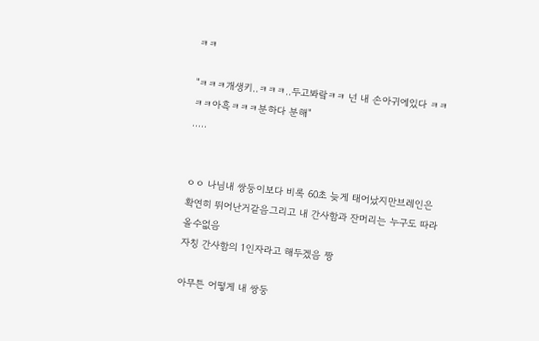ㅋㅋ

"ㅋㅋㅋ개생키..ㅋㅋㅋ..두고봐랔ㅋㅋ 넌 내 손아귀에있다 ㅋㅋㅋㅋ아흑ㅋㅋㅋ분하다 분해"
.....


ㅇㅇ 나님내 쌍둥이보다 비록 60초 늦게 태어났지만브레인은 확연히 뛰어난거같음그리고 내 간사함과 잔머리는 누구도 따라올수없음
자칭 간사함의 1인자라고 해두겠음 짱

아무튼 어떻게 내 쌍둥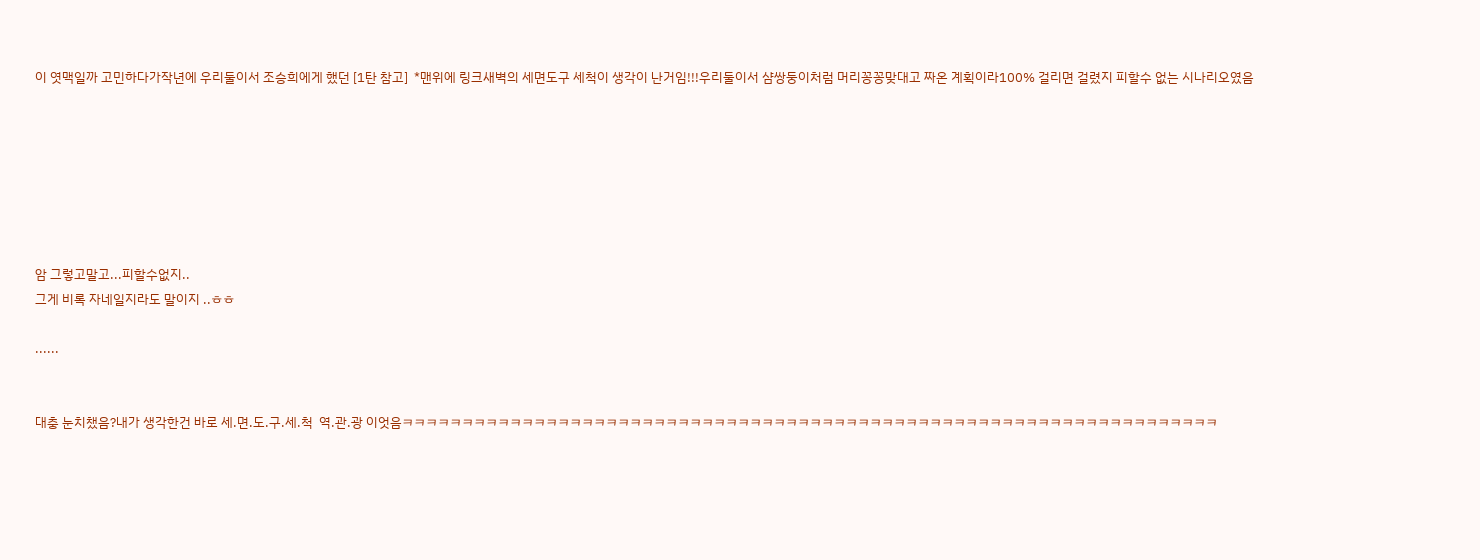이 엿맥일까 고민하다가작년에 우리둘이서 조승희에게 했던 [1탄 참고]  *맨위에 링크새벽의 세면도구 세척이 생각이 난거임!!!우리둘이서 샴쌍둥이처럼 머리꽁꽁맞대고 짜온 계획이라100% 걸리면 걸렸지 피할수 없는 시나리오였음







암 그렇고말고...피할수없지..
그게 비록 자네일지라도 말이지 ..ㅎㅎ

......


대충 눈치챘음?내가 생각한건 바로 세.면.도.구.세.척  역.관.광 이엇음ㅋㅋㅋㅋㅋㅋㅋㅋㅋㅋㅋㅋㅋㅋㅋㅋㅋㅋㅋㅋㅋㅋㅋㅋㅋㅋㅋㅋㅋㅋㅋㅋㅋㅋㅋㅋㅋㅋㅋㅋㅋㅋㅋㅋㅋㅋㅋㅋㅋㅋㅋㅋㅋㅋㅋㅋㅋㅋㅋㅋㅋㅋㅋㅋㅋㅋㅋㅋ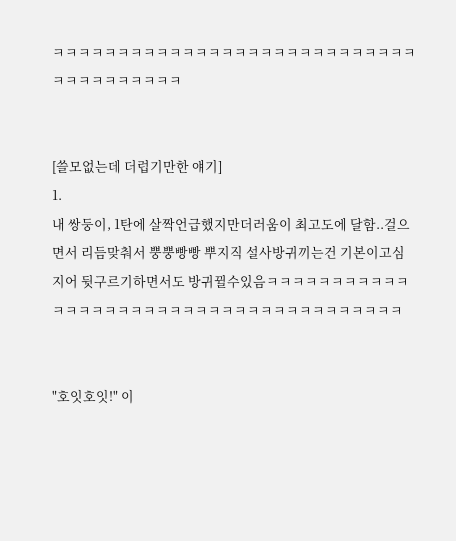ㅋㅋㅋㅋㅋㅋㅋㅋㅋㅋㅋㅋㅋㅋㅋㅋㅋㅋㅋㅋㅋㅋㅋㅋㅋㅋㅋㅋㅋㅋㅋㅋㅋㅋㅋㅋㅋㅋ


[쓸모없는데 더럽기만한 얘기]
1.
내 쌍둥이, 1탄에 살짝언급했지만더러움이 최고도에 달함..걸으면서 리듬맞춰서 뿡뿡빵빵 뿌지직 설사방귀끼는건 기본이고심지어 뒷구르기하면서도 방귀뀔수있음ㅋㅋㅋㅋㅋㅋㅋㅋㅋㅋㅋㅋㅋㅋㅋㅋㅋㅋㅋㅋㅋㅋㅋㅋㅋㅋㅋㅋㅋㅋㅋㅋㅋㅋㅋㅋㅋㅋ


"호잇호잇!" 이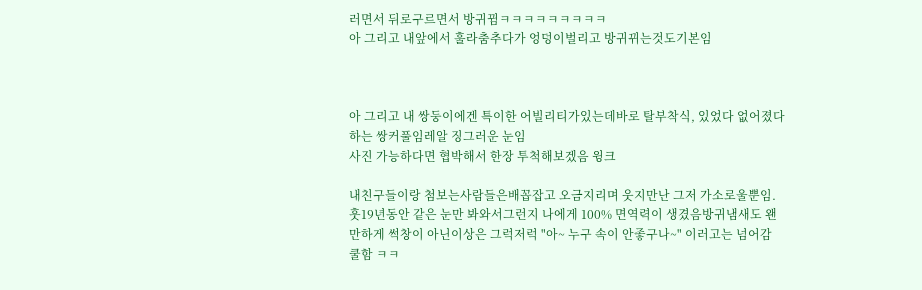러면서 뒤로구르면서 방귀뀜ㅋㅋㅋㅋㅋㅋㅋㅋㅋ
아 그리고 내앞에서 훌라춤추다가 엉덩이벌리고 방귀뀌는것도기본임



아 그리고 내 쌍둥이에겐 특이한 어빌리티가있는데바로 탈부착식, 있었다 없어졌다하는 쌍커풀임레알 징그러운 눈임
사진 가능하다면 협박해서 한장 투척해보겠음 윙크

내친구들이랑 첨보는사람들은배꼽잡고 오금지리며 웃지만난 그저 가소로울뿐임. 훗19년동안 같은 눈만 봐와서그런지 나에게 100% 면역력이 생겼음방귀냄새도 왠만하게 썩창이 아닌이상은 그럭저럭 "아~ 누구 속이 안좋구나~" 이러고는 넘어감
쿨함 ㅋㅋ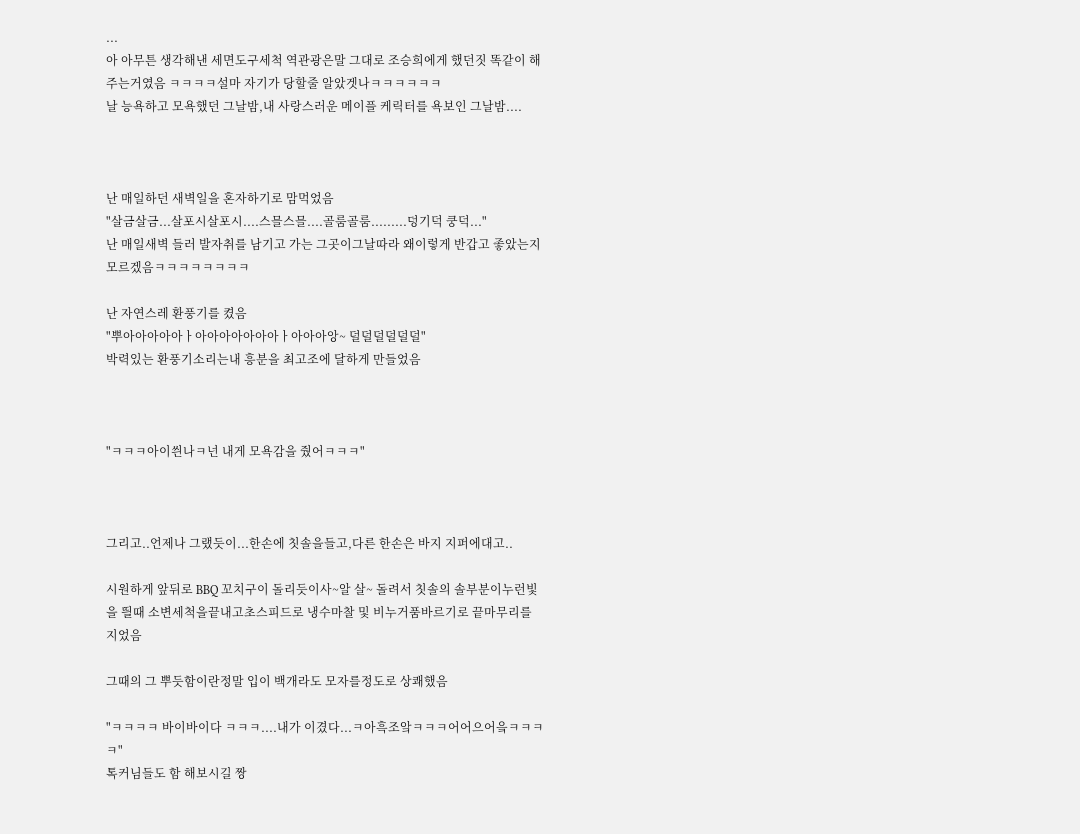...
아 아무튼 생각해낸 세면도구세척 역관광은말 그대로 조승희에게 했던짓 똑같이 해주는거였음 ㅋㅋㅋㅋ설마 자기가 당할줄 알았겟나ㅋㅋㅋㅋㅋㅋ
날 능욕하고 모욕했던 그날밤,내 사랑스러운 메이플 케릭터를 욕보인 그날밤....



난 매일하던 새벽일을 혼자하기로 맘먹었음
"살금살금...살포시살포시....스믈스믈....골룸골룸.........덩기덕 쿵덕..."
난 매일새벽 들러 발자취를 남기고 가는 그곳이그날따라 왜이렇게 반갑고 좋았는지 모르겠음ㅋㅋㅋㅋㅋㅋㅋㅋ

난 자연스레 환풍기를 켰음
"뿌아아아아아ㅏ아아아아아아아ㅏ아아아앙~ 덜덜덜덜덜덜"
박력있는 환풍기소리는내 흥분을 최고조에 달하게 만들었음



"ㅋㅋㅋ아이씐나ㅋ넌 내게 모욕감을 줬어ㅋㅋㅋ"



그리고..언제나 그랬듯이...한손에 칫솔을들고,다른 한손은 바지 지퍼에대고..

시원하게 앞뒤로 BBQ 꼬치구이 돌리듯이사~알 살~ 돌려서 칫솔의 솔부분이누런빛을 띌때 소변세척을끝내고초스피드로 냉수마찰 및 비누거품바르기로 끝마무리를 지었음

그때의 그 뿌듯함이란정말 입이 백개라도 모자를정도로 상쾌했음

"ㅋㅋㅋㅋ 바이바이다 ㅋㅋㅋ....내가 이겼다...ㅋ아흑조앜ㅋㅋㅋ어어으어읔ㅋㅋㅋㅋ"
톡커님들도 함 해보시길 짱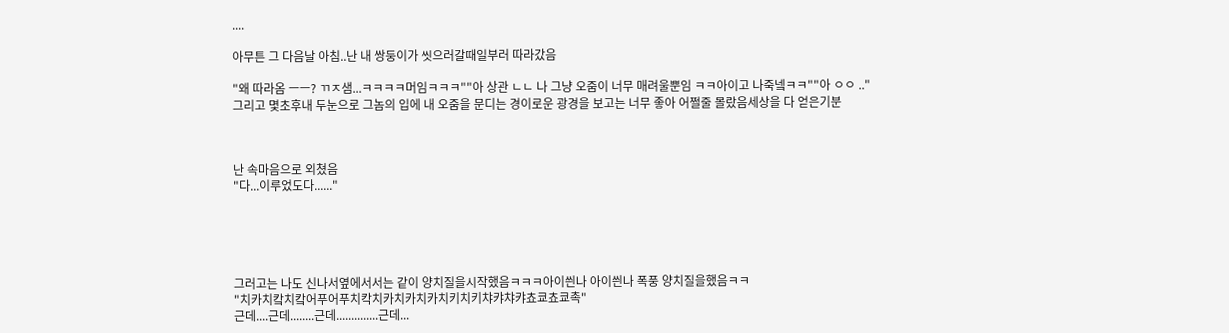....

아무튼 그 다음날 아침..난 내 쌍둥이가 씻으러갈때일부러 따라갔음

"왜 따라옴 ㅡㅡ? ㄲㅈ샘...ㅋㅋㅋㅋ머임ㅋㅋㅋ""아 상관 ㄴㄴ 나 그냥 오줌이 너무 매려울뿐임 ㅋㅋ아이고 나죽넼ㅋㅋ""아 ㅇㅇ .."
그리고 몇초후내 두눈으로 그놈의 입에 내 오줌을 문디는 경이로운 광경을 보고는 너무 좋아 어쩔줄 몰랐음세상을 다 얻은기분



난 속마음으로 외쳤음
"다...이루었도다......"





그러고는 나도 신나서옆에서서는 같이 양치질을시작했음ㅋㅋㅋ아이씐나 아이씐나 폭풍 양치질을했음ㅋㅋ
"치카치캌치캌어푸어푸치칵치카치카치카치키치키챠캬챠캬쵸쿄쵸쿄촉"
근데....근데........근데..............근데...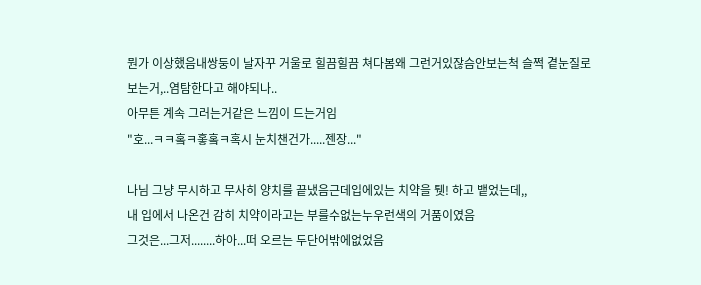뭔가 이상했음내쌍둥이 날자꾸 거울로 힐끔힐끔 쳐다봄왜 그런거있잖슴안보는척 슬쩍 곁눈질로 보는거,..염탐한다고 해야되나..
아무튼 계속 그러는거같은 느낌이 드는거임
"호...ㅋㅋ홐ㅋ홓홐ㅋ혹시 눈치챈건가.....젠장..."

나님 그냥 무시하고 무사히 양치를 끝냈음근데입에있는 치약을 퉷! 하고 뱉었는데,,
내 입에서 나온건 감히 치약이라고는 부를수없는누우런색의 거품이였음
그것은...그저........하아...떠 오르는 두단어밖에없었음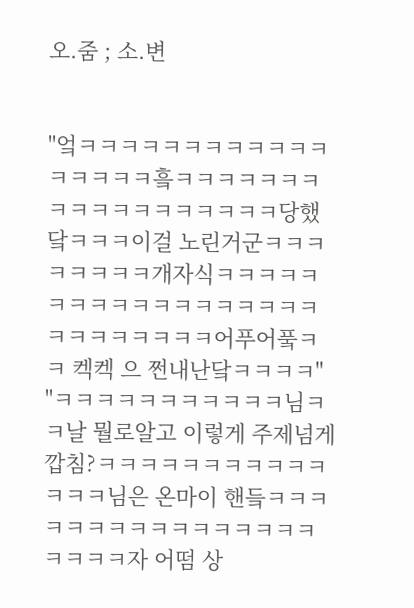오.줌 ; 소.변


"엌ㅋㅋㅋㅋㅋㅋㅋㅋㅋㅋㅋㅋㅋㅋㅋㅋㅋ흨ㅋㅋㅋㅋㅋㅋㅋㅋㅋㅋㅋㅋㅋㅋㅋㅋㅋㅋ당했닼ㅋㅋㅋ이걸 노린거군ㅋㅋㅋㅋㅋㅋㅋㅋ개자식ㅋㅋㅋㅋㅋㅋㅋㅋㅋㅋㅋㅋㅋㅋㅋㅋㅋㅋㅋㅋㅋㅋㅋㅋㅋㅋ어푸어풐ㅋㅋ 켁켁 으 쩐내난닼ㅋㅋㅋㅋ"
"ㅋㅋㅋㅋㅋㅋㅋㅋㅋㅋㅋ님ㅋㅋ날 뭘로알고 이렇게 주제넘게 깝침?ㅋㅋㅋㅋㅋㅋㅋㅋㅋㅋㅋㅋㅋㅋ님은 온마이 핸듴ㅋㅋㅋㅋㅋㅋㅋㅋㅋㅋㅋㅋㅋㅋㅋㅋㅋㅋㅋㅋ자 어떰 상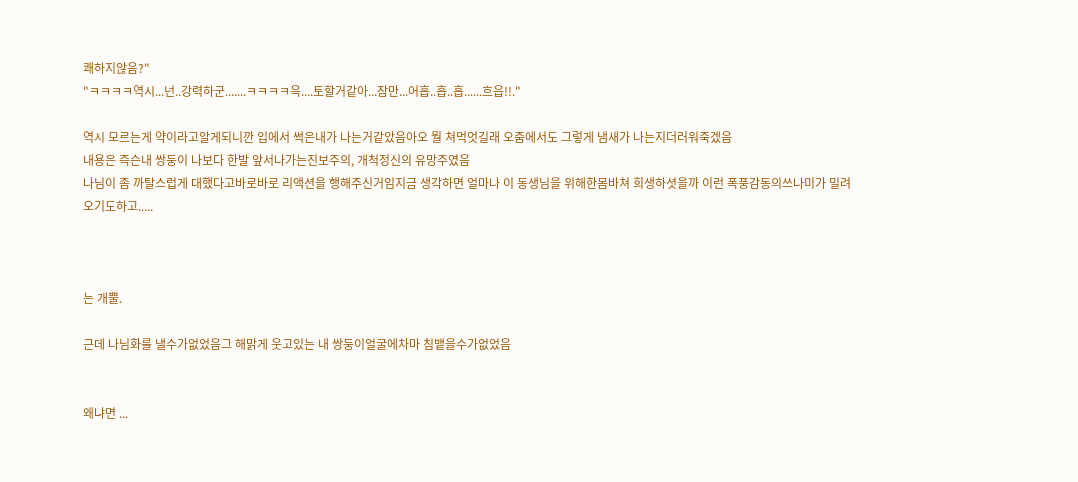쾌하지않음?"
"ㅋㅋㅋㅋ역시...넌..강력하군.......ㅋㅋㅋㅋ윽....토할거같아...잠만...어흡..흡..흡......흐읍!!."

역시 모르는게 약이라고알게되니깐 입에서 썩은내가 나는거같았음아오 뭘 쳐먹엇길래 오줌에서도 그렇게 냄새가 나는지더러워죽겠음
내용은 즉슨내 쌍둥이 나보다 한발 앞서나가는진보주의, 개척정신의 유망주였음
나님이 좀 까탈스럽게 대했다고바로바로 리액션을 행해주신거임지금 생각하면 얼마나 이 동생님을 위해한몸바쳐 희생하셧을까 이런 폭풍감동의쓰나미가 밀려오기도하고.....



는 개뿔.

근데 나님화를 낼수가없었음그 해맑게 웃고있는 내 쌍둥이얼굴에차마 침뱉을수가없었음


왜냐면 ...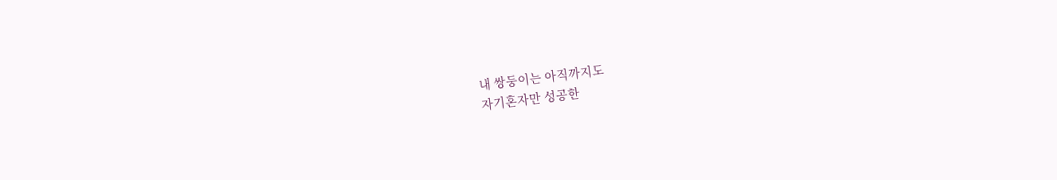내 쌍둥이는 아직까지도
자기혼자만 성공한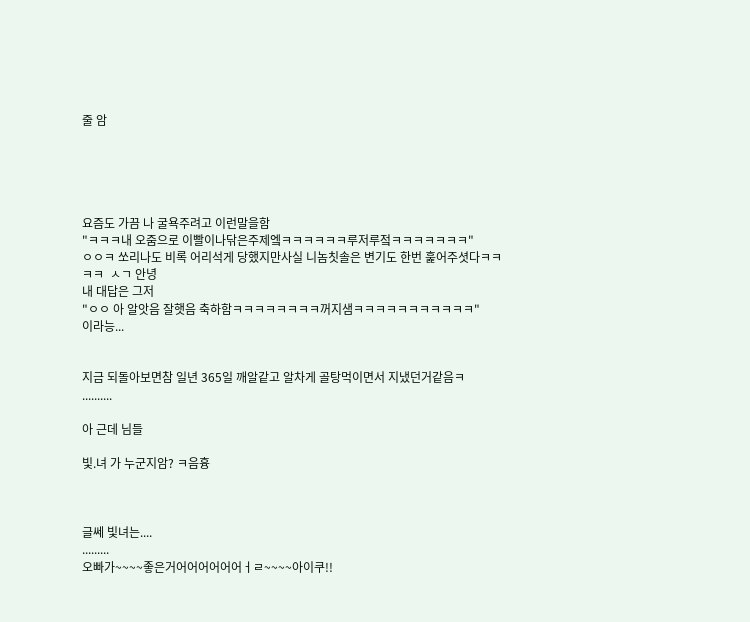줄 암





요즘도 가끔 나 굴욕주려고 이런말을함
"ㅋㅋㅋ내 오줌으로 이빨이나닦은주제엨ㅋㅋㅋㅋㅋㅋ루저루젘ㅋㅋㅋㅋㅋㅋㅋ"
ㅇㅇㅋ 쏘리나도 비록 어리석게 당했지만사실 니놈칫솔은 변기도 한번 훑어주셧다ㅋㅋㅋㅋ  ㅅㄱ 안녕
내 대답은 그저
"ㅇㅇ 아 알앗음 잘햇음 축하함ㅋㅋㅋㅋㅋㅋㅋㅋ꺼지샘ㅋㅋㅋㅋㅋㅋㅋㅋㅋㅋㅋ"
이라능...


지금 되돌아보면참 일년 365일 깨알같고 알차게 골탕먹이면서 지냈던거같음ㅋ
..........

아 근데 님들

빛.녀 가 누군지암? ㅋ음흉



글쎄 빛녀는....
.........
오빠가~~~~좋은거어어어어어어ㅓㄹ~~~~아이쿠!!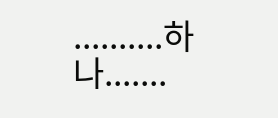..........하나.......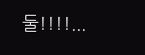둘!!!!...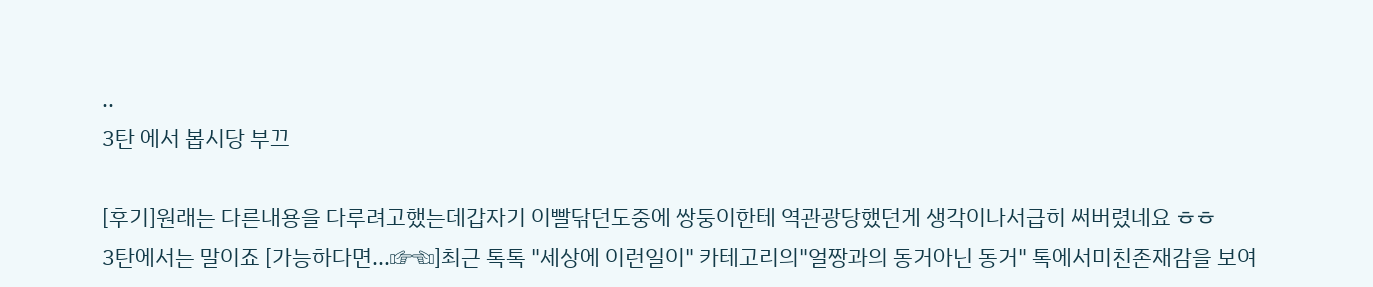..
3탄 에서 봅시당 부끄

[후기]원래는 다른내용을 다루려고했는데갑자기 이빨닦던도중에 쌍둥이한테 역관광당했던게 생각이나서급히 써버렸네요 ㅎㅎ
3탄에서는 말이죠 [가능하다면...☞☜]최근 톡톡 "세상에 이런일이" 카테고리의"얼짱과의 동거아닌 동거" 톡에서미친존재감을 보여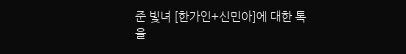준 빛녀 [한가인+신민아]에 대한 톡을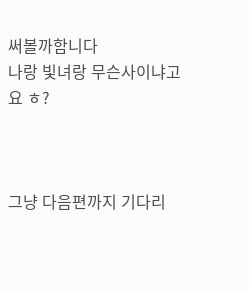써볼까함니다
나랑 빛녀랑 무슨사이냐고요 ㅎ?



그냥 다음편까지 기다리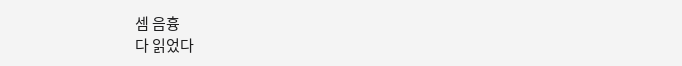셈 음흉
다 읽었다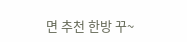면 추천 한방 꾸~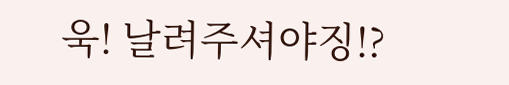욱! 날려주셔야징!?